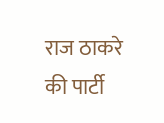राज ठाकरे की पार्टी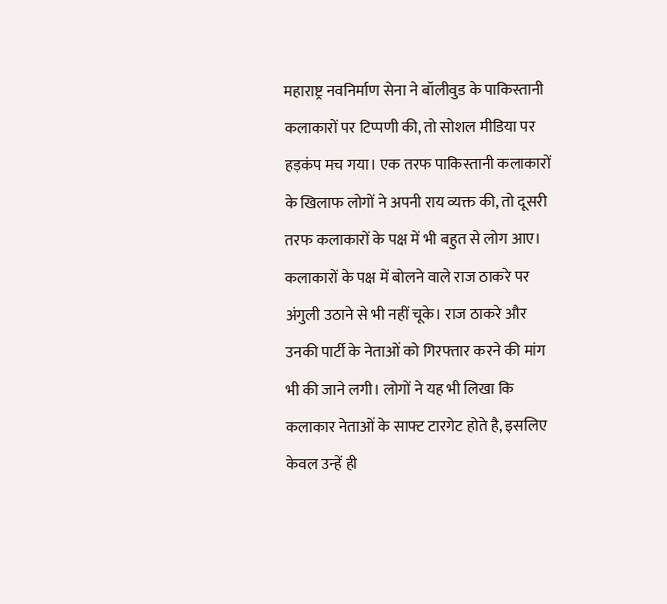महाराष्ट्र नवनिर्माण सेना ने बॉलीवुड के पाकिस्तानी कलाकारों पर टिप्पणी की, तो सोशल मीडिया पर हड़कंप मच गया। एक तरफ पाकिस्तानी कलाकारों के खिलाफ लोगों ने अपनी राय व्यक्त की, तो दूसरी तरफ कलाकारों के पक्ष में भी बहुत से लोग आए। कलाकारों के पक्ष में बोलने वाले राज ठाकरे पर अंगुली उठाने से भी नहीं चूके। राज ठाकरे और उनकी पार्टी के नेताओं को गिरफ्तार करने की मांग भी की जाने लगी। लोगों ने यह भी लिखा कि कलाकार नेताओं के साफ्ट टारगेट होते है, इसलिए केवल उन्हें ही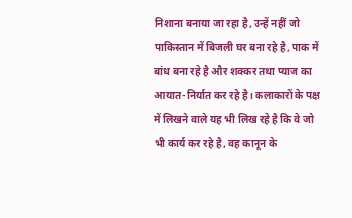निशाना बनाया जा रहा है, उन्हें नहीं जो पाकिस्तान में बिजली घर बना रहे है, पाक में बांध बना रहे है और शक्कर तथा प्याज का आयात-निर्यात कर रहे है। कलाकारों के पक्ष में लिखने वाले यह भी लिख रहे है कि वे जो भी कार्य कर रहे है, वह कानून के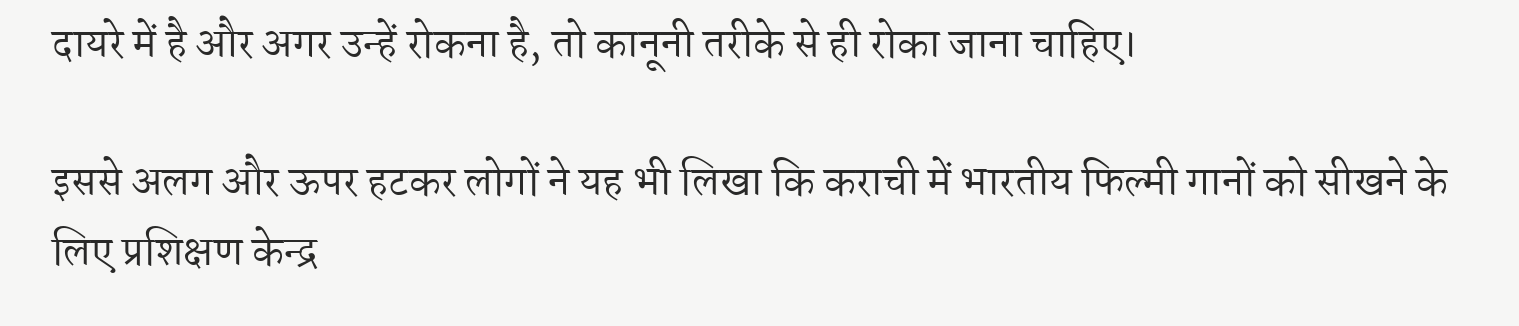दायरे में है और अगर उन्हें रोकना है, तो कानूनी तरीके से ही रोका जाना चाहिए।

इससे अलग और ऊपर हटकर लोगों ने यह भी लिखा कि कराची में भारतीय फिल्मी गानों को सीखने के लिए प्रशिक्षण केन्द्र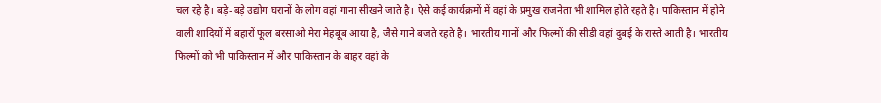चल रहे है। बड़े-बड़े उद्योग घरानों के लोग वहां गाना सीखने जाते है। ऐसे कई कार्यक्रमों में वहां के प्रमुख राजनेता भी शामिल होते रहते है। पाकिस्तान में होने वाली शादियों में बहारों फूल बरसाओ मेरा मेहबूब आया है, जैसे गाने बजते रहते है। भारतीय गानों और फिल्मों की सीडी वहां दुबई के रास्ते आती है। भारतीय फिल्मों को भी पाकिस्तान में और पाकिस्तान के बाहर वहां के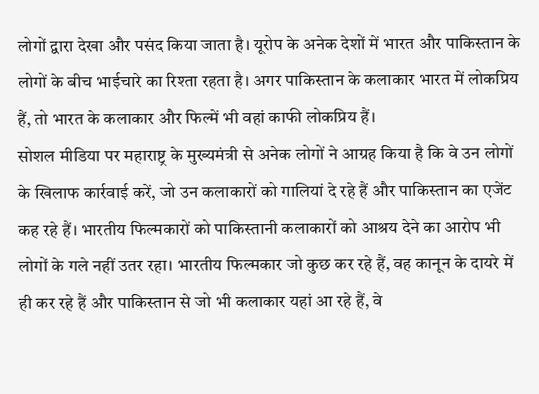लोगों द्वारा देखा और पसंद किया जाता है। यूरोप के अनेक देशों में भारत और पाकिस्तान के लोगों के बीच भाईचारे का रिश्ता रहता है। अगर पाकिस्तान के कलाकार भारत में लोकप्रिय हैं, तो भारत के कलाकार और फिल्में भी वहां काफी लोकप्रिय हैं।
सोशल मीडिया पर महाराष्ट्र के मुख्यमंत्री से अनेक लोगों ने आग्रह किया है कि वे उन लोगों के खिलाफ कार्रवाई करें, जो उन कलाकारों को गालियां दे रहे हैं और पाकिस्तान का एजेंट कह रहे हैं। भारतीय फिल्मकारों को पाकिस्तानी कलाकारों को आश्रय देने का आरोप भी लोगों के गले नहीं उतर रहा। भारतीय फिल्मकार जो कुछ कर रहे हैं, वह कानून के दायरे में ही कर रहे हैं और पाकिस्तान से जो भी कलाकार यहां आ रहे हैं, वे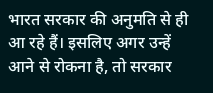भारत सरकार की अनुमति से ही आ रहे हैं। इसलिए अगर उन्हें आने से रोकना है, तो सरकार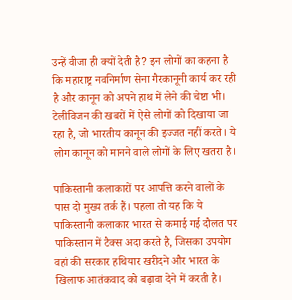उन्हें वीजा ही क्यों देती है? इन लोगों का कहना है कि महाराष्ट्र नवनिर्माण सेना गैरकानूनी कार्य कर रही है और कानून को अपने हाथ में लेने की चेष्टा भी। टेलीविजन की खबरों में ऐसे लोगों को दिखाया जा रहा है, जो भारतीय कानून की इज्जत नहीं करते। ये लोग कानून को मानने वाले लोगों के लिए खतरा है।

पाकिस्तानी कलाकारों पर आपत्ति करने वालों के पास दो मुख्य तर्क हैं। पहला तो यह कि ये पाकिस्तानी कलाकार भारत से कमाई गई दौलत पर पाकिस्तान में टैक्स अदा करते है, जिसका उपयोग वहां की सरकार हथियार खरीदने और भारत के खिलाफ आतंकवाद को बढ़ावा देने में करती है।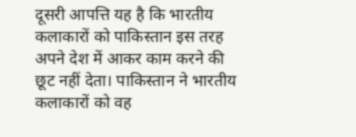दूसरी आपत्ति यह है कि भारतीय कलाकारों को पाकिस्तान इस तरह अपने देश में आकर काम करने की छूट नहीं देता। पाकिस्तान ने भारतीय कलाकारों को वह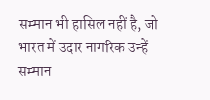सम्मान भी हासिल नहीं है, जो भारत में उदार नागरिक उन्हें सम्मान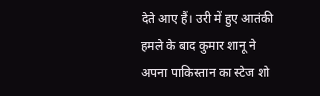देते आए हैं। उरी में हुए आतंकी हमले के बाद कुमार शानू ने अपना पाकिस्तान का स्टेज शो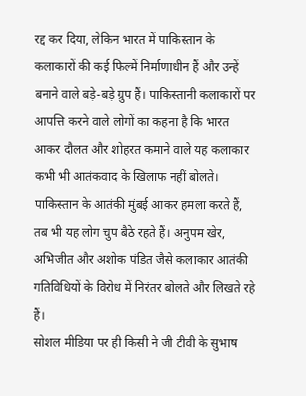रद्द कर दिया, लेकिन भारत में पाकिस्तान के कलाकारों की कई फिल्में निर्माणाधीन हैं और उन्हें बनाने वाले बड़े-बड़े ग्रुप हैं। पाकिस्तानी कलाकारों पर आपत्ति करने वाले लोगों का कहना है कि भारत आकर दौलत और शोहरत कमाने वाले यह कलाकार कभी भी आतंकवाद के खिलाफ नहीं बोलते। पाकिस्तान के आतंकी मुंबई आकर हमला करते हैं, तब भी यह लोग चुप बैठे रहते हैं। अनुपम खेर, अभिजीत और अशोक पंडित जैसे कलाकार आतंकी गतिविधियों के विरोध में निरंतर बोलते और लिखते रहे हैं।
सोशल मीडिया पर ही किसी ने जी टीवी के सुभाष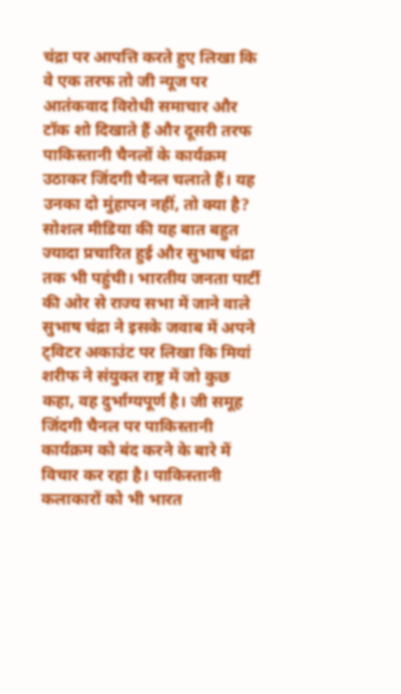चंद्रा पर आपत्ति करते हुए लिखा कि वे एक तरफ तो जी न्यूज पर आतंकवाद विरोधी समाचार और टॉक शो दिखाते हैं और दूसरी तरफ पाकिस्तानी चैनलों के कार्यक्रम उठाकर जिंदगी चैनल चलाते हैं। यह उनका दो मुंहापन नहीं, तो क्या है? सोशल मीडिया की यह बात बहुत ज्यादा प्रचारित हुई और सुभाष चंद्रा तक भी पहुंची। भारतीय जनता पार्टी की ओर से राज्य सभा में जाने वाले सुभाष चंद्रा ने इसके जवाब में अपने ट्विटर अकाउंट पर लिखा कि मियां शरीफ ने संयुक्त राष्ट्र में जो कुछ कहा, वह दुर्भाग्यपूर्ण है। जी समूह जिंदगी चैनल पर पाकिस्तानी कार्यक्रम को बंद करने के बारे में विचार कर रहा है। पाकिस्तानी कलाकारों को भी भारत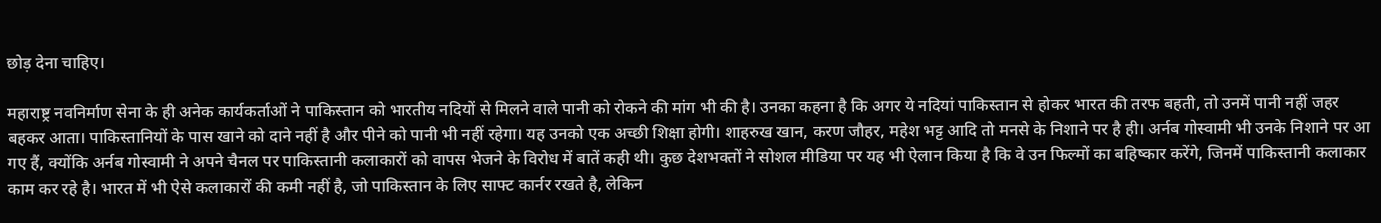छोड़ देना चाहिए।

महाराष्ट्र नवनिर्माण सेना के ही अनेक कार्यकर्ताओं ने पाकिस्तान को भारतीय नदियों से मिलने वाले पानी को रोकने की मांग भी की है। उनका कहना है कि अगर ये नदियां पाकिस्तान से होकर भारत की तरफ बहती, तो उनमें पानी नहीं जहर बहकर आता। पाकिस्तानियों के पास खाने को दाने नहीं है और पीने को पानी भी नहीं रहेगा। यह उनको एक अच्छी शिक्षा होगी। शाहरुख खान, करण जौहर, महेश भट्ट आदि तो मनसे के निशाने पर है ही। अर्नब गोस्वामी भी उनके निशाने पर आ गए हैं, क्योंकि अर्नब गोस्वामी ने अपने चैनल पर पाकिस्तानी कलाकारों को वापस भेजने के विरोध में बातें कही थी। कुछ देशभक्तों ने सोशल मीडिया पर यह भी ऐलान किया है कि वे उन फिल्मों का बहिष्कार करेंगे, जिनमें पाकिस्तानी कलाकार काम कर रहे है। भारत में भी ऐसे कलाकारों की कमी नहीं है, जो पाकिस्तान के लिए साफ्ट कार्नर रखते है, लेकिन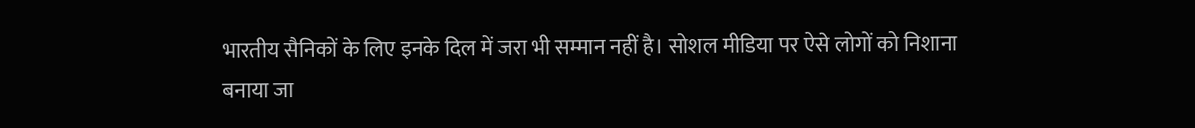भारतीय सैनिकों के लिए इनके दिल में जरा भी सम्मान नहीं है। सोशल मीडिया पर ऐसे लोगों को निशाना बनाया जा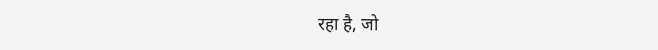रहा है, जो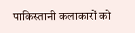पाकिस्तानी कलाकारों को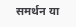समर्थन या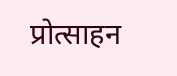प्रोत्साहन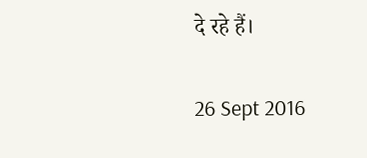दे रहे हैं।

26 Sept 2016